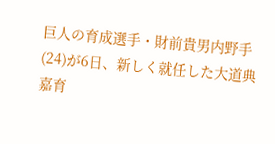巨人の育成選手・財前貴男内野手(24)が6日、新しく就任した大道典嘉育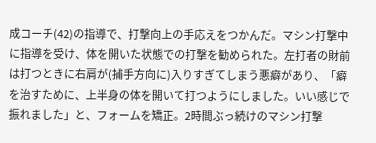成コーチ(42)の指導で、打撃向上の手応えをつかんだ。マシン打撃中に指導を受け、体を開いた状態での打撃を勧められた。左打者の財前は打つときに右肩が(捕手方向に)入りすぎてしまう悪癖があり、「癖を治すために、上半身の体を開いて打つようにしました。いい感じで振れました」と、フォームを矯正。2時間ぶっ続けのマシン打撃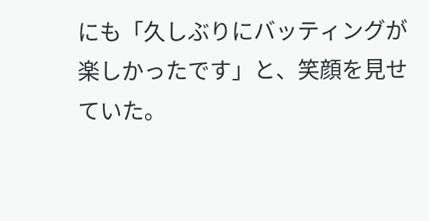にも「久しぶりにバッティングが楽しかったです」と、笑顔を見せていた。